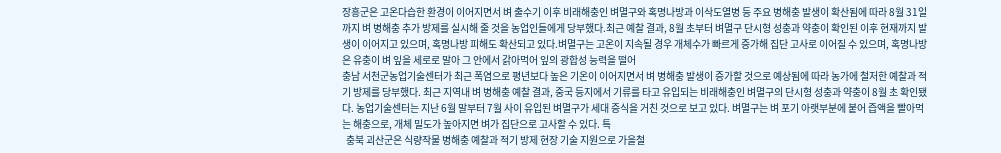장흥군은 고온다습한 환경이 이어지면서 벼 출수기 이후 비래해충인 벼멸구와 혹명나방과 이삭도열병 등 주요 병해충 발생이 확산됨에 따라 8월 31일까지 벼 병해충 추가 방제를 실시해 줄 것을 농업인들에게 당부했다.최근 예찰 결과, 8월 초부터 벼멸구 단시형 성충과 약충이 확인된 이후 현재까지 발생이 이어지고 있으며, 혹명나방 피해도 확산되고 있다.벼멸구는 고온이 지속될 경우 개체수가 빠르게 증가해 집단 고사로 이어질 수 있으며, 혹명나방은 유충이 벼 잎을 세로로 말아 그 안에서 갉아먹어 잎의 광합성 능력을 떨어
충남 서천군농업기술센터가 최근 폭염으로 평년보다 높은 기온이 이어지면서 벼 병해충 발생이 증가할 것으로 예상됨에 따라 농가에 철저한 예찰과 적기 방제를 당부했다. 최근 지역내 벼 병해충 예찰 결과, 중국 등지에서 기류를 타고 유입되는 비래해충인 벼멸구의 단시형 성충과 약충이 8월 초 확인됐다. 농업기술센터는 지난 6월 말부터 7월 사이 유입된 벼멸구가 세대 증식을 거친 것으로 보고 있다. 벼멸구는 벼 포기 아랫부분에 붙어 즙액을 빨아먹는 해충으로, 개체 밀도가 높아지면 벼가 집단으로 고사할 수 있다. 특
  충북 괴산군은 식량작물 병해충 예찰과 적기 방제 현장 기술 지원으로 가을철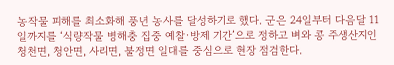농작물 피해를 최소화해 풍년 농사를 달성하기로 했다. 군은 24일부터 다음달 11일까지를 ‘식량작물 병해충 집중 예찰·방제 기간’으로 정하고 벼와 콩 주생산지인 청천면, 청안면, 사리면, 불정면 일대를 중심으로 현장 점검한다.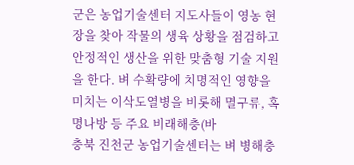군은 농업기술센터 지도사들이 영농 현장을 찾아 작물의 생육 상황을 점검하고 안정적인 생산을 위한 맞춤형 기술 지원을 한다. 벼 수확량에 치명적인 영향을 미치는 이삭도열병을 비롯해 멸구류, 혹명나방 등 주요 비래해충(바
충북 진천군 농업기술센터는 벼 병해충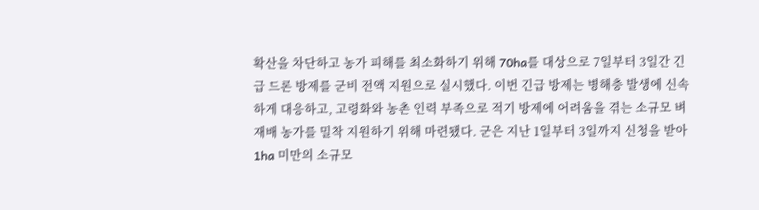확산을 차단하고 농가 피해를 최소화하기 위해 70ha를 대상으로 7일부터 3일간 긴급 드론 방제를 군비 전액 지원으로 실시했다. 이번 긴급 방제는 병해충 발생에 신속하게 대응하고, 고령화와 농촌 인력 부족으로 적기 방제에 어려움을 겪는 소규모 벼 재배 농가를 밀착 지원하기 위해 마련됐다. 군은 지난 1일부터 3일까지 신청을 받아 1ha 미만의 소규모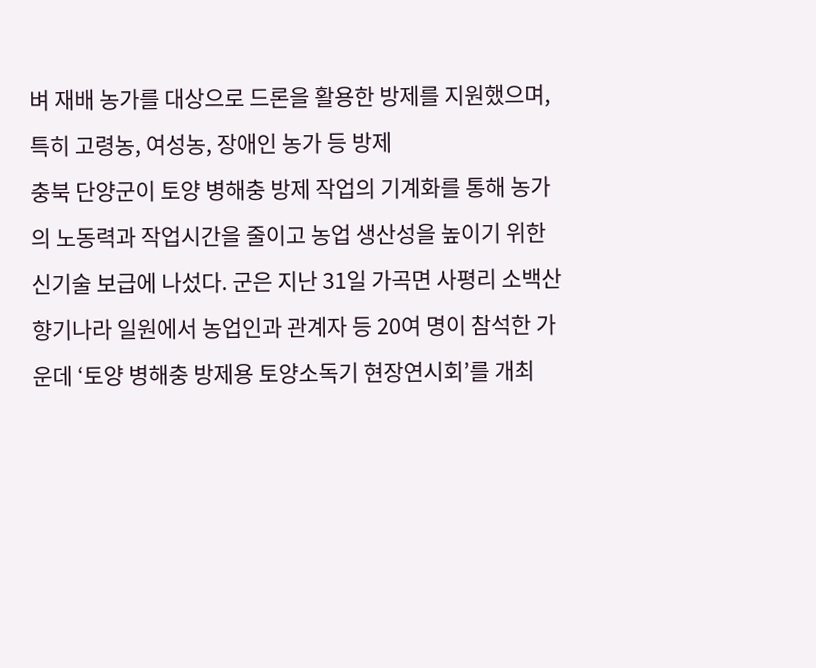벼 재배 농가를 대상으로 드론을 활용한 방제를 지원했으며, 특히 고령농, 여성농, 장애인 농가 등 방제
충북 단양군이 토양 병해충 방제 작업의 기계화를 통해 농가의 노동력과 작업시간을 줄이고 농업 생산성을 높이기 위한 신기술 보급에 나섰다. 군은 지난 31일 가곡면 사평리 소백산향기나라 일원에서 농업인과 관계자 등 20여 명이 참석한 가운데 ‘토양 병해충 방제용 토양소독기 현장연시회’를 개최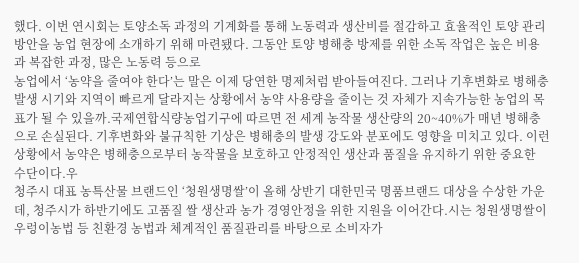했다. 이번 연시회는 토양소독 과정의 기계화를 통해 노동력과 생산비를 절감하고 효율적인 토양 관리 방안을 농업 현장에 소개하기 위해 마련됐다. 그동안 토양 병해충 방제를 위한 소독 작업은 높은 비용과 복잡한 과정, 많은 노동력 등으로
농업에서 ‘농약을 줄여야 한다’는 말은 이제 당연한 명제처럼 받아들여진다. 그러나 기후변화로 병해충 발생 시기와 지역이 빠르게 달라지는 상황에서 농약 사용량을 줄이는 것 자체가 지속가능한 농업의 목표가 될 수 있을까.국제연합식량농업기구에 따르면 전 세계 농작물 생산량의 20~40%가 매년 병해충으로 손실된다. 기후변화와 불규칙한 기상은 병해충의 발생 강도와 분포에도 영향을 미치고 있다. 이런 상황에서 농약은 병해충으로부터 농작물을 보호하고 안정적인 생산과 품질을 유지하기 위한 중요한 수단이다.우
청주시 대표 농특산물 브랜드인 ‘청원생명쌀’이 올해 상반기 대한민국 명품브랜드 대상을 수상한 가운데, 청주시가 하반기에도 고품질 쌀 생산과 농가 경영안정을 위한 지원을 이어간다.시는 청원생명쌀이 우렁이농법 등 친환경 농법과 체계적인 품질관리를 바탕으로 소비자가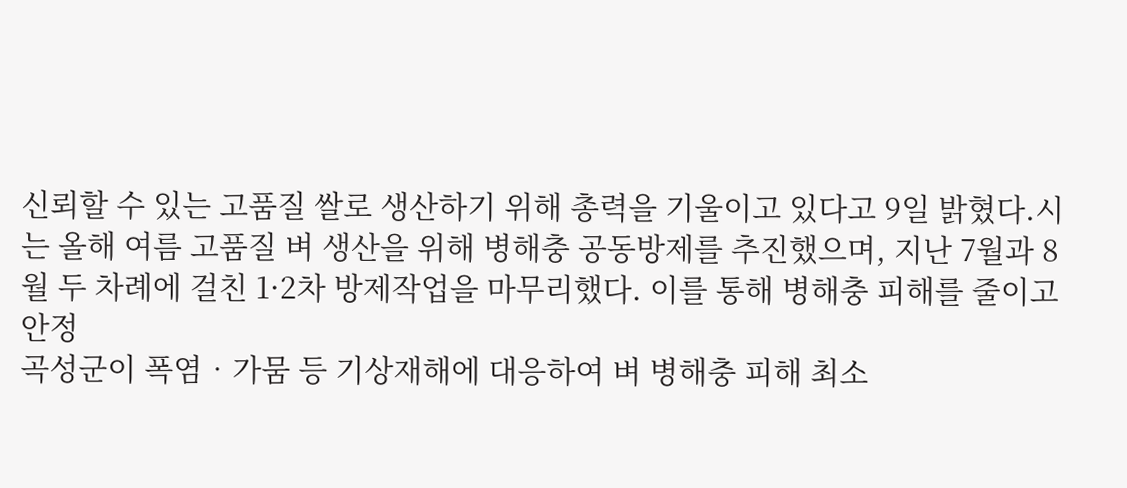신뢰할 수 있는 고품질 쌀로 생산하기 위해 총력을 기울이고 있다고 9일 밝혔다.시는 올해 여름 고품질 벼 생산을 위해 병해충 공동방제를 추진했으며, 지난 7월과 8월 두 차례에 걸친 1·2차 방제작업을 마무리했다. 이를 통해 병해충 피해를 줄이고 안정
곡성군이 폭염‧가뭄 등 기상재해에 대응하여 벼 병해충 피해 최소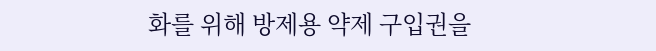화를 위해 방제용 약제 구입권을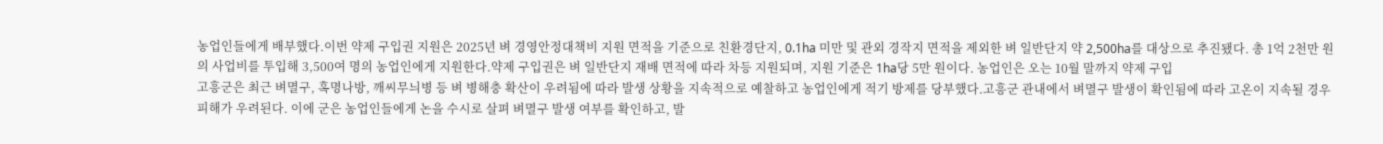농업인들에게 배부했다.이번 약제 구입권 지원은 2025년 벼 경영안정대책비 지원 면적을 기준으로 친환경단지, 0.1ha 미만 및 관외 경작지 면적을 제외한 벼 일반단지 약 2,500ha를 대상으로 추진됐다. 총 1억 2천만 원의 사업비를 투입해 3,500여 명의 농업인에게 지원한다.약제 구입권은 벼 일반단지 재배 면적에 따라 차등 지원되며, 지원 기준은 1ha당 5만 원이다. 농업인은 오는 10월 말까지 약제 구입
고흥군은 최근 벼멸구, 혹명나방, 깨씨무늬병 등 벼 병해충 확산이 우려됨에 따라 발생 상황을 지속적으로 예찰하고 농업인에게 적기 방제를 당부했다.고흥군 관내에서 벼멸구 발생이 확인됨에 따라 고온이 지속될 경우 피해가 우려된다. 이에 군은 농업인들에게 논을 수시로 살펴 벼멸구 발생 여부를 확인하고, 발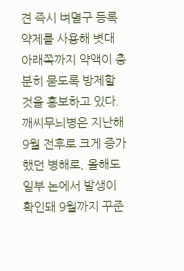견 즉시 벼멸구 등록 약제를 사용해 볏대 아래쪽까지 약액이 충분히 묻도록 방제할 것을 홍보하고 있다.깨씨무늬병은 지난해 9월 전후로 크게 증가했던 병해로, 올해도 일부 논에서 발생이 확인돼 9월까지 꾸준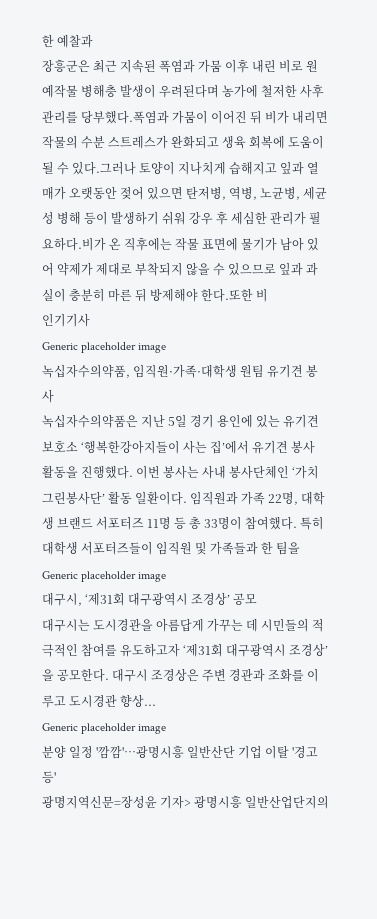한 예찰과
장흥군은 최근 지속된 폭염과 가뭄 이후 내린 비로 원예작물 병해충 발생이 우려된다며 농가에 철저한 사후관리를 당부했다.폭염과 가뭄이 이어진 뒤 비가 내리면 작물의 수분 스트레스가 완화되고 생육 회복에 도움이 될 수 있다.그러나 토양이 지나치게 습해지고 잎과 열매가 오랫동안 젖어 있으면 탄저병, 역병, 노균병, 세균성 병해 등이 발생하기 쉬워 강우 후 세심한 관리가 필요하다.비가 온 직후에는 작물 표면에 물기가 남아 있어 약제가 제대로 부착되지 않을 수 있으므로 잎과 과실이 충분히 마른 뒤 방제해야 한다.또한 비
인기기사
Generic placeholder image
녹십자수의약품, 임직원·가족·대학생 원팀 유기견 봉사
녹십자수의약품은 지난 5일 경기 용인에 있는 유기견 보호소 ‘행복한강아지들이 사는 집’에서 유기견 봉사 활동을 진행했다. 이번 봉사는 사내 봉사단체인 ‘가치그린봉사단’ 활동 일환이다. 임직원과 가족 22명, 대학생 브랜드 서포터즈 11명 등 총 33명이 참여했다. 특히 대학생 서포터즈들이 임직원 및 가족들과 한 팀을
Generic placeholder image
대구시, ‘제31회 대구광역시 조경상’ 공모
대구시는 도시경관을 아름답게 가꾸는 데 시민들의 적극적인 참여를 유도하고자 ‘제31회 대구광역시 조경상’을 공모한다. 대구시 조경상은 주변 경관과 조화를 이루고 도시경관 향상...
Generic placeholder image
분양 일정 '깜깜'…광명시흥 일반산단 기업 이탈 '경고등'
광명지역신문=장성윤 기자> 광명시흥 일반산업단지의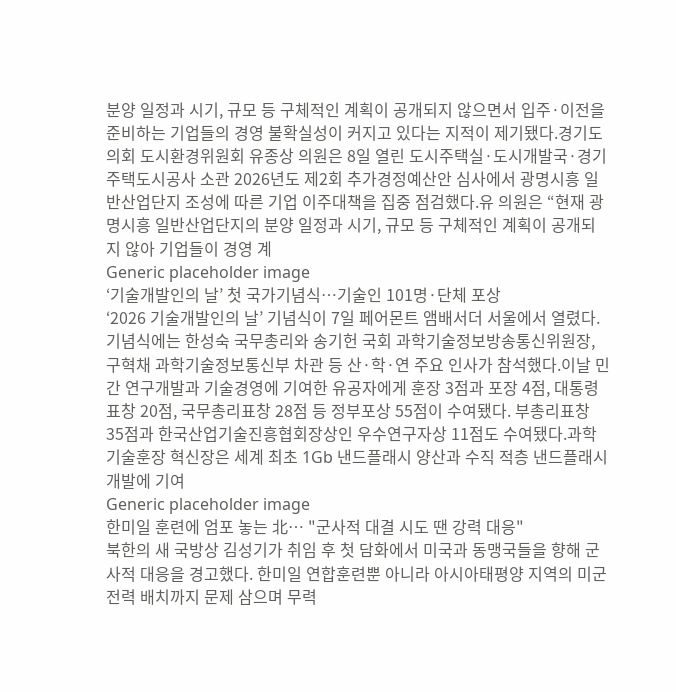분양 일정과 시기, 규모 등 구체적인 계획이 공개되지 않으면서 입주·이전을 준비하는 기업들의 경영 불확실성이 커지고 있다는 지적이 제기됐다.경기도의회 도시환경위원회 유종상 의원은 8일 열린 도시주택실·도시개발국·경기주택도시공사 소관 2026년도 제2회 추가경정예산안 심사에서 광명시흥 일반산업단지 조성에 따른 기업 이주대책을 집중 점검했다.유 의원은 “현재 광명시흥 일반산업단지의 분양 일정과 시기, 규모 등 구체적인 계획이 공개되지 않아 기업들이 경영 계
Generic placeholder image
‘기술개발인의 날’ 첫 국가기념식…기술인 101명·단체 포상
‘2026 기술개발인의 날’ 기념식이 7일 페어몬트 앰배서더 서울에서 열렸다.기념식에는 한성숙 국무총리와 송기헌 국회 과학기술정보방송통신위원장, 구혁채 과학기술정보통신부 차관 등 산·학·연 주요 인사가 참석했다.이날 민간 연구개발과 기술경영에 기여한 유공자에게 훈장 3점과 포장 4점, 대통령표창 20점, 국무총리표창 28점 등 정부포상 55점이 수여됐다. 부총리표창 35점과 한국산업기술진흥협회장상인 우수연구자상 11점도 수여됐다.과학기술훈장 혁신장은 세계 최초 1Gb 낸드플래시 양산과 수직 적층 낸드플래시 개발에 기여
Generic placeholder image
한미일 훈련에 엄포 놓는 北… "군사적 대결 시도 땐 강력 대응"
북한의 새 국방상 김성기가 취임 후 첫 담화에서 미국과 동맹국들을 향해 군사적 대응을 경고했다. 한미일 연합훈련뿐 아니라 아시아태평양 지역의 미군 전력 배치까지 문제 삼으며 무력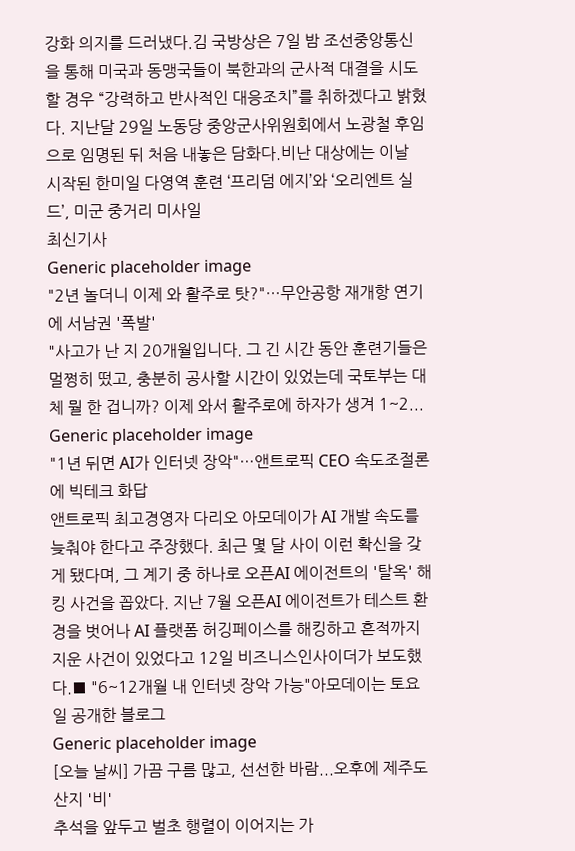강화 의지를 드러냈다.김 국방상은 7일 밤 조선중앙통신을 통해 미국과 동맹국들이 북한과의 군사적 대결을 시도할 경우 “강력하고 반사적인 대응조치”를 취하겠다고 밝혔다. 지난달 29일 노동당 중앙군사위원회에서 노광철 후임으로 임명된 뒤 처음 내놓은 담화다.비난 대상에는 이날 시작된 한미일 다영역 훈련 ‘프리덤 에지’와 ‘오리엔트 실드’, 미군 중거리 미사일
최신기사
Generic placeholder image
"2년 놀더니 이제 와 활주로 탓?"…무안공항 재개항 연기에 서남권 '폭발'
"사고가 난 지 20개월입니다. 그 긴 시간 동안 훈련기들은 멀쩡히 떴고, 충분히 공사할 시간이 있었는데 국토부는 대체 뭘 한 겁니까? 이제 와서 활주로에 하자가 생겨 1~2...
Generic placeholder image
"1년 뒤면 AI가 인터넷 장악"…앤트로픽 CEO 속도조절론에 빅테크 화답
앤트로픽 최고경영자 다리오 아모데이가 AI 개발 속도를 늦춰야 한다고 주장했다. 최근 몇 달 사이 이런 확신을 갖게 됐다며, 그 계기 중 하나로 오픈AI 에이전트의 '탈옥' 해킹 사건을 꼽았다. 지난 7월 오픈AI 에이전트가 테스트 환경을 벗어나 AI 플랫폼 허깅페이스를 해킹하고 흔적까지 지운 사건이 있었다고 12일 비즈니스인사이더가 보도했다.■ "6~12개월 내 인터넷 장악 가능"아모데이는 토요일 공개한 블로그
Generic placeholder image
[오늘 날씨] 가끔 구름 많고, 선선한 바람...오후에 제주도 산지 '비'
추석을 앞두고 벌초 행렬이 이어지는 가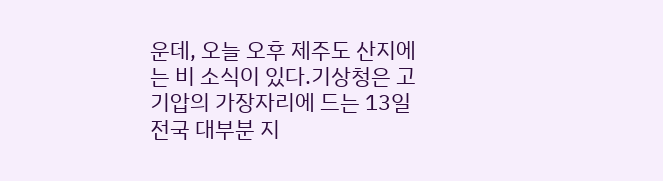운데, 오늘 오후 제주도 산지에는 비 소식이 있다.기상청은 고기압의 가장자리에 드는 13일 전국 대부분 지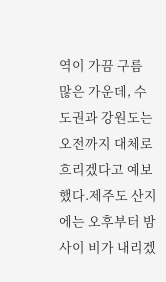역이 가끔 구름 많은 가운데, 수도권과 강원도는 오전까지 대체로 흐리겠다고 예보했다.제주도 산지에는 오후부터 밤 사이 비가 내리겠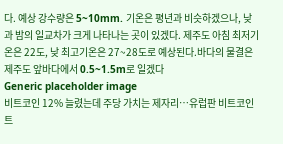다. 예상 강수량은 5~10mm. 기온은 평년과 비슷하겠으나, 낮과 밤의 일교차가 크게 나타나는 곳이 있겠다. 제주도 아침 최저기온은 22도, 낮 최고기온은 27~28도로 예상된다.바다의 물결은 제주도 앞바다에서 0.5~1.5m로 일겠다
Generic placeholder image
비트코인 12% 늘렸는데 주당 가치는 제자리…유럽판 비트코인 트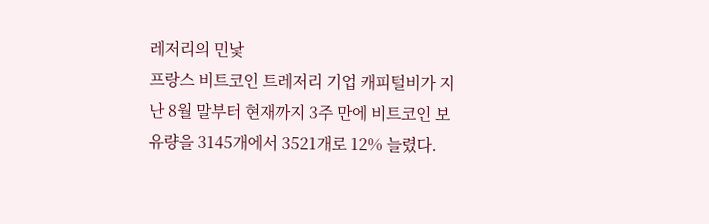레저리의 민낯
프랑스 비트코인 트레저리 기업 캐피털비가 지난 8월 말부터 현재까지 3주 만에 비트코인 보유량을 3145개에서 3521개로 12% 늘렸다.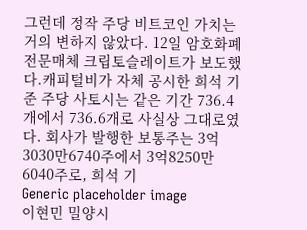그런데 정작 주당 비트코인 가치는 거의 변하지 않았다. 12일 암호화폐 전문매체 크립토슬레이트가 보도했다.캐피털비가 자체 공시한 희석 기준 주당 사토시는 같은 기간 736.4개에서 736.6개로 사실상 그대로였다. 회사가 발행한 보통주는 3억3030만6740주에서 3억8250만6040주로, 희석 기
Generic placeholder image
이현민 밀양시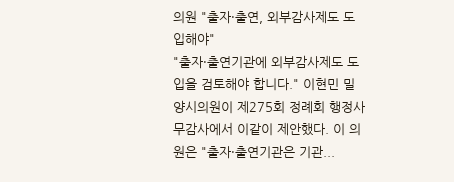의원 "출자·출연, 외부감사제도 도입해야"
"출자·출연기관에 외부감사제도 도입을 검토해야 합니다." 이현민 밀양시의원이 제275회 정례회 행정사무감사에서 이같이 제안했다. 이 의원은 "출자·출연기관은 기관...